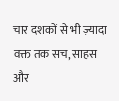चार दशकों से भी ज़्यादा वक्त तक सच, साहस और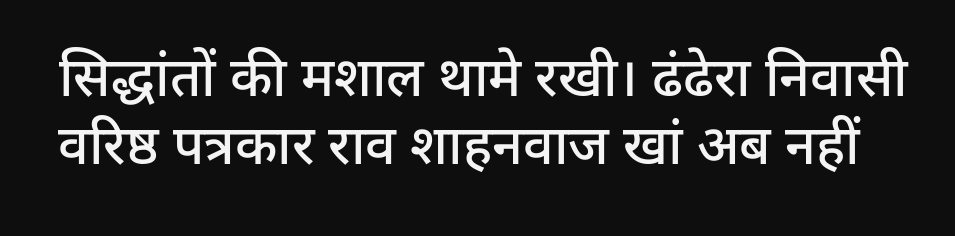सिद्धांतों की मशाल थामे रखी। ढंढेरा निवासी वरिष्ठ पत्रकार राव शाहनवाज खां अब नहीं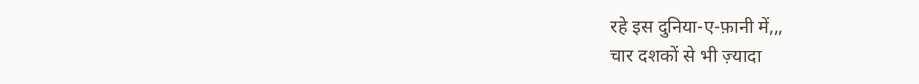रहे इस दुनिया-ए-फ़ानी में,,,
चार दशकों से भी ज़्यादा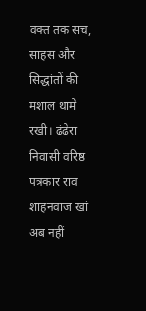वक्त तक सच, साहस और सिद्धांतों की मशाल थामे रखी। ढंढेरा निवासी वरिष्ठ पत्रकार राव शाहनवाज खां अब नहीं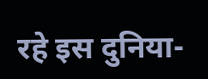रहे इस दुनिया-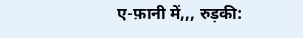ए-फ़ानी में,,, रुड़की: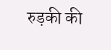रुड़की की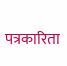पत्रकारिता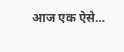आज एक ऐसे…